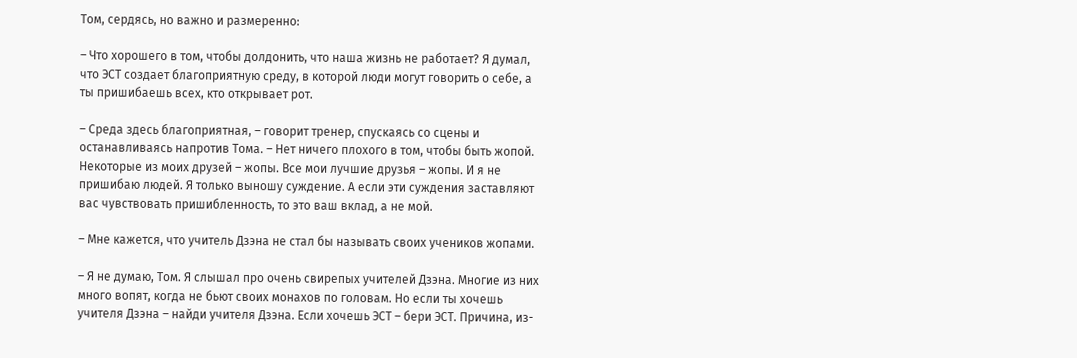Том, сердясь, но важно и размеренно:

– Что хорошего в том, чтобы долдонить, что наша жизнь не работает? Я думал, что ЭСТ создает благоприятную среду, в которой люди могут говорить о себе, а ты пришибаешь всех, кто открывает рот.

– Среда здесь благоприятная, – говорит тренер, спускаясь со сцены и останавливаясь напротив Тома. – Нет ничего плохого в том, чтобы быть жопой. Некоторые из моих друзей – жопы. Все мои лучшие друзья – жопы. И я не пришибаю людей. Я только выношу суждение. А если эти суждения заставляют вас чувствовать пришибленность, то это ваш вклад, а не мой.

– Мне кажется, что учитель Дзэна не стал бы называть своих учеников жопами.

– Я не думаю, Том. Я слышал про очень свирепых учителей Дзэна. Многие из них много вопят, когда не бьют своих монахов по головам. Но если ты хочешь учителя Дзэна – найди учителя Дзэна. Если хочешь ЭСТ – бери ЭСТ. Причина, из-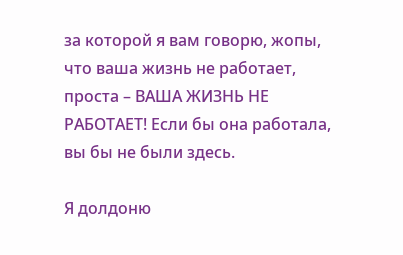за которой я вам говорю, жопы, что ваша жизнь не работает, проста – ВАША ЖИЗНЬ НЕ РАБОТАЕТ! Если бы она работала, вы бы не были здесь.

Я долдоню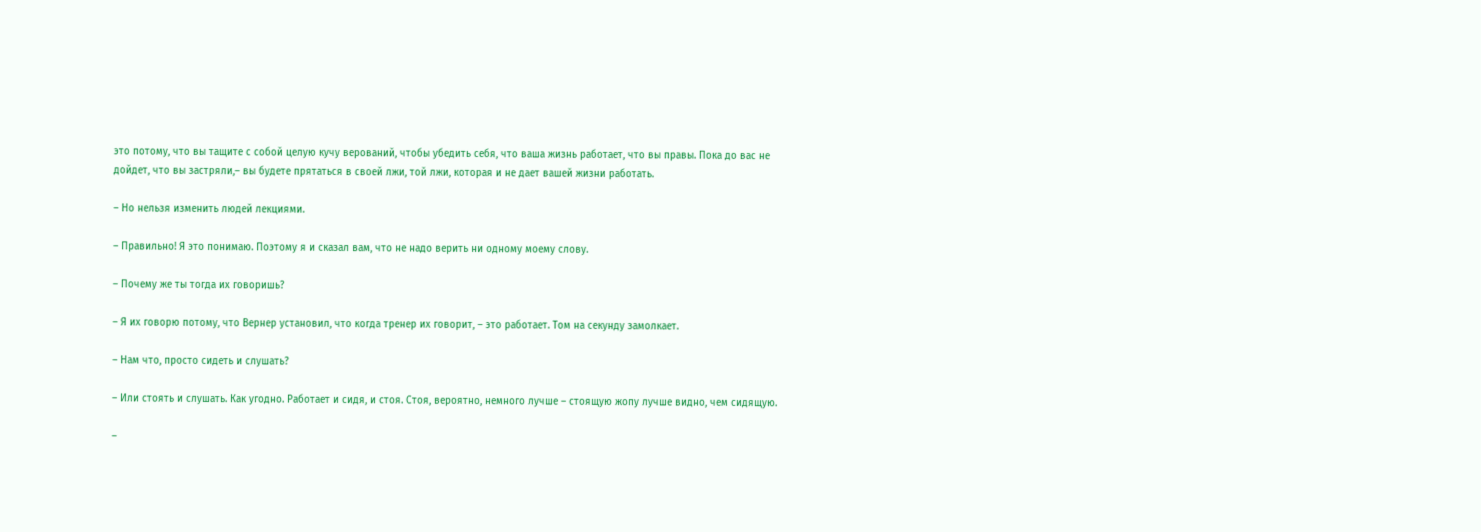это потому, что вы тащите с собой целую кучу верований, чтобы убедить себя, что ваша жизнь работает, что вы правы. Пока до вас не дойдет, что вы застряли,– вы будете прятаться в своей лжи, той лжи, которая и не дает вашей жизни работать.

– Но нельзя изменить людей лекциями.

– Правильно! Я это понимаю. Поэтому я и сказал вам, что не надо верить ни одному моему слову.

– Почему же ты тогда их говоришь?

– Я их говорю потому, что Вернер установил, что когда тренер их говорит, – это работает. Том на секунду замолкает.

– Нам что, просто сидеть и слушать?

– Или стоять и слушать. Как угодно. Работает и сидя, и стоя. Стоя, вероятно, немного лучше – стоящую жопу лучше видно, чем сидящую.

–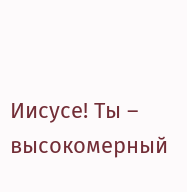Иисусе! Ты – высокомерный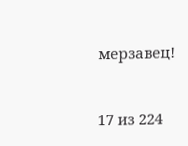мерзавец!



17 из 224